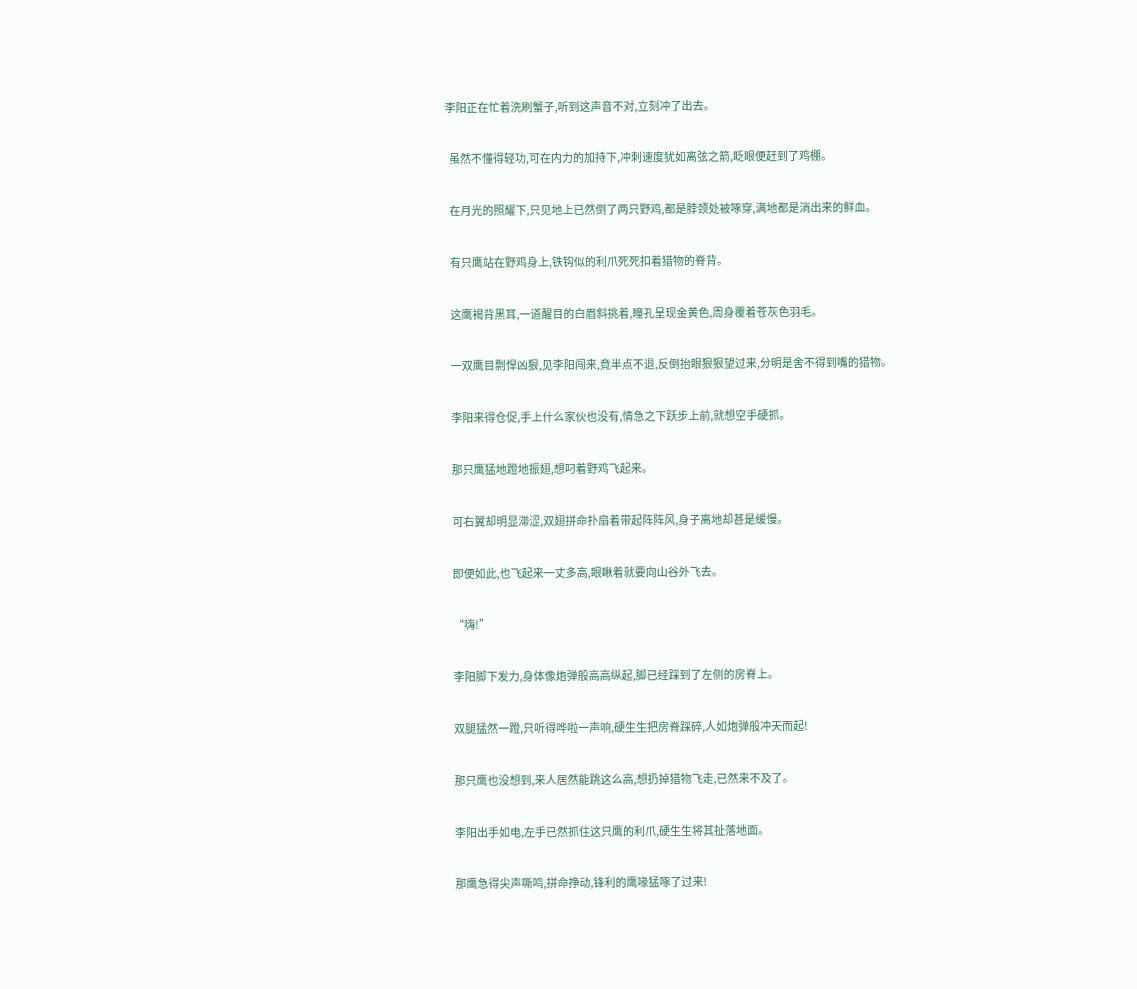李阳正在忙着洗刷蟹子,听到这声音不对,立刻冲了出去。

  虽然不懂得轻功,可在内力的加持下,冲刺速度犹如离弦之箭,眨眼便赶到了鸡棚。

  在月光的照耀下,只见地上已然倒了两只野鸡,都是脖颈处被啄穿,满地都是淌出来的鲜血。

  有只鹰站在野鸡身上,铁钩似的利爪死死扣着猎物的脊背。

  这鹰褐背黑耳,一道醒目的白眉斜挑着,瞳孔呈现金黄色,周身覆着苍灰色羽毛。

  一双鹰目剽悍凶狠,见李阳闯来,竟半点不退,反倒抬眼狠狠望过来,分明是舍不得到嘴的猎物。

  李阳来得仓促,手上什么家伙也没有,情急之下跃步上前,就想空手硬抓。

  那只鹰猛地蹬地振翅,想叼着野鸡飞起来。

  可右翼却明显滞涩,双翅拼命扑扇着带起阵阵风,身子离地却甚是缓慢。

  即便如此,也飞起来一丈多高,眼瞅着就要向山谷外飞去。

  “嗨!”

  李阳脚下发力,身体像炮弹般高高纵起,脚已经踩到了左侧的房脊上。

  双腿猛然一蹬,只听得哗啦一声响,硬生生把房脊踩碎,人如炮弹般冲天而起!

  那只鹰也没想到,来人居然能跳这么高,想扔掉猎物飞走,已然来不及了。

  李阳出手如电,左手已然抓住这只鹰的利爪,硬生生将其扯落地面。

  那鹰急得尖声嘶鸣,拼命挣动,锋利的鹰喙猛啄了过来!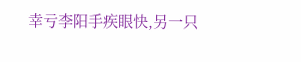幸亏李阳手疾眼快,另一只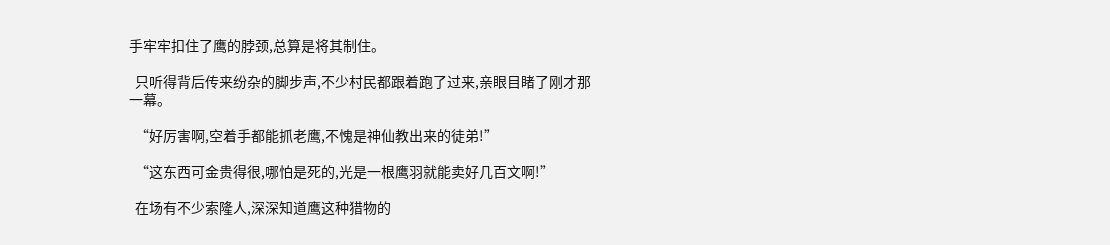手牢牢扣住了鹰的脖颈,总算是将其制住。

  只听得背后传来纷杂的脚步声,不少村民都跟着跑了过来,亲眼目睹了刚才那一幕。

  “好厉害啊,空着手都能抓老鹰,不愧是神仙教出来的徒弟!”

  “这东西可金贵得很,哪怕是死的,光是一根鹰羽就能卖好几百文啊!”

  在场有不少索隆人,深深知道鹰这种猎物的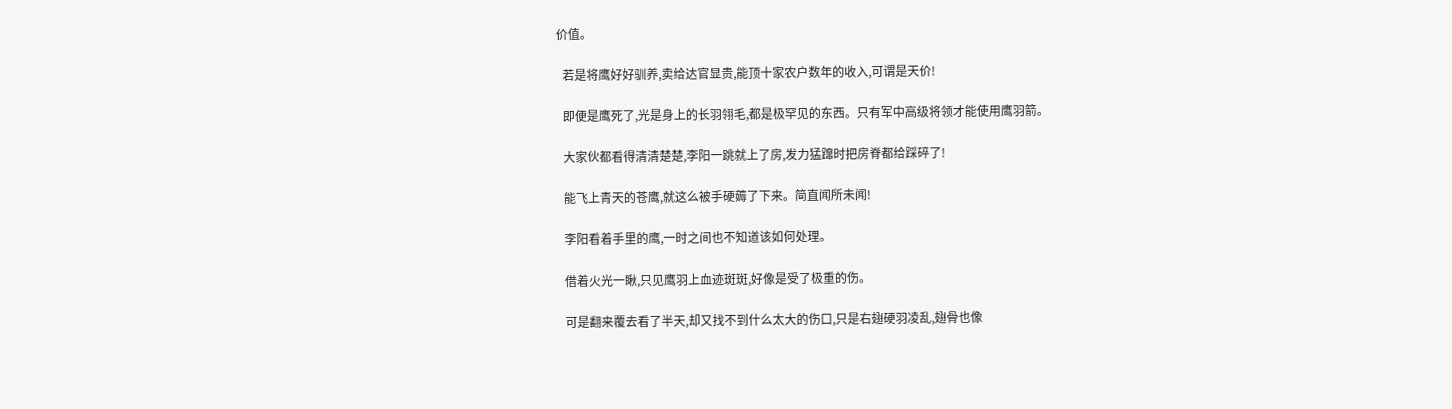价值。

  若是将鹰好好驯养,卖给达官显贵,能顶十家农户数年的收入,可谓是天价!

  即便是鹰死了,光是身上的长羽翎毛,都是极罕见的东西。只有军中高级将领才能使用鹰羽箭。

  大家伙都看得清清楚楚,李阳一跳就上了房,发力猛蹿时把房脊都给踩碎了!

  能飞上青天的苍鹰,就这么被手硬薅了下来。简直闻所未闻!

  李阳看着手里的鹰,一时之间也不知道该如何处理。

  借着火光一瞅,只见鹰羽上血迹斑斑,好像是受了极重的伤。

  可是翻来覆去看了半天,却又找不到什么太大的伤口,只是右翅硬羽凌乱,翅骨也像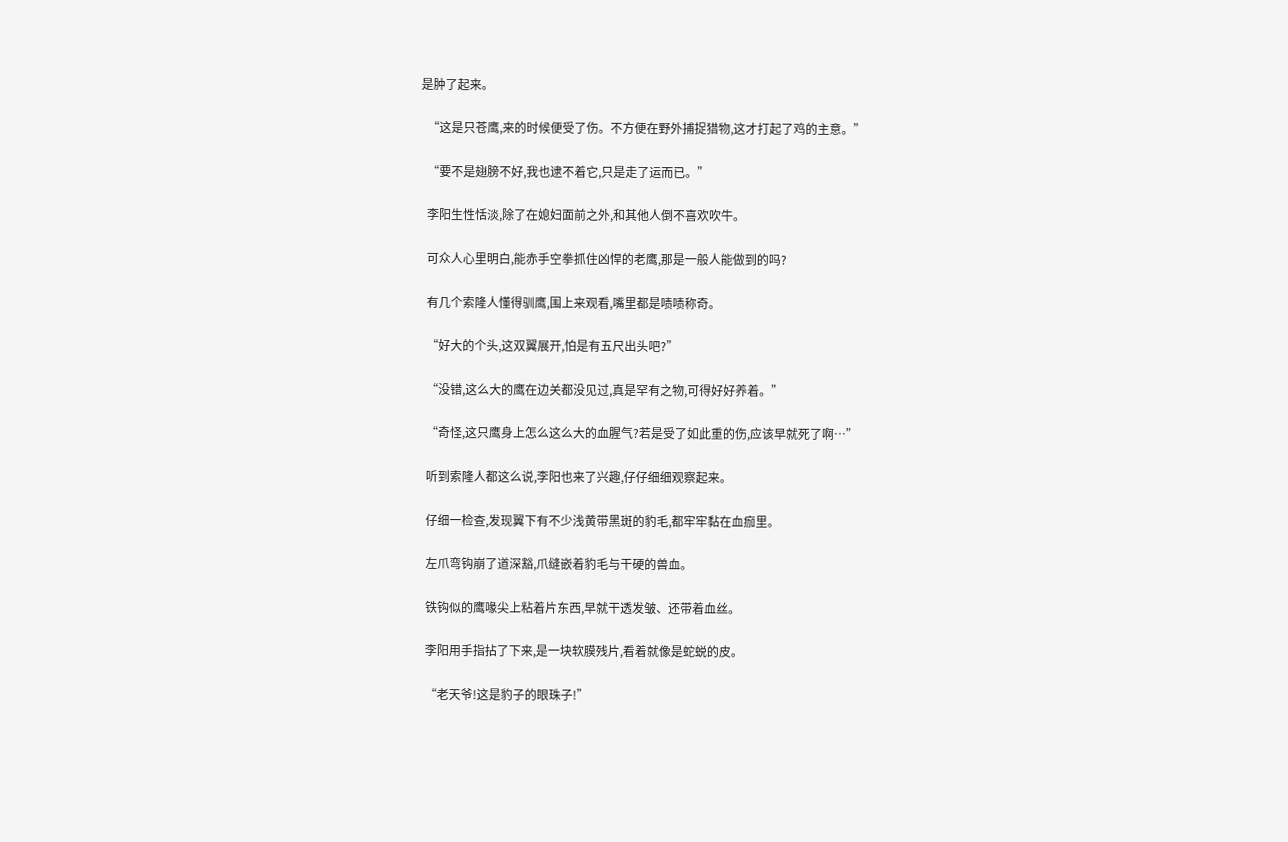是肿了起来。

  “这是只苍鹰,来的时候便受了伤。不方便在野外捕捉猎物,这才打起了鸡的主意。”

  “要不是翅膀不好,我也逮不着它,只是走了运而已。”

  李阳生性恬淡,除了在媳妇面前之外,和其他人倒不喜欢吹牛。

  可众人心里明白,能赤手空拳抓住凶悍的老鹰,那是一般人能做到的吗?

  有几个索隆人懂得驯鹰,围上来观看,嘴里都是啧啧称奇。

  “好大的个头,这双翼展开,怕是有五尺出头吧?”

  “没错,这么大的鹰在边关都没见过,真是罕有之物,可得好好养着。”

  “奇怪,这只鹰身上怎么这么大的血腥气?若是受了如此重的伤,应该早就死了啊…”

  听到索隆人都这么说,李阳也来了兴趣,仔仔细细观察起来。

  仔细一检查,发现翼下有不少浅黄带黑斑的豹毛,都牢牢黏在血痂里。

  左爪弯钩崩了道深豁,爪缝嵌着豹毛与干硬的兽血。

  铁钩似的鹰喙尖上粘着片东西,早就干透发皱、还带着血丝。

  李阳用手指拈了下来,是一块软膜残片,看着就像是蛇蜕的皮。

  “老天爷!这是豹子的眼珠子!”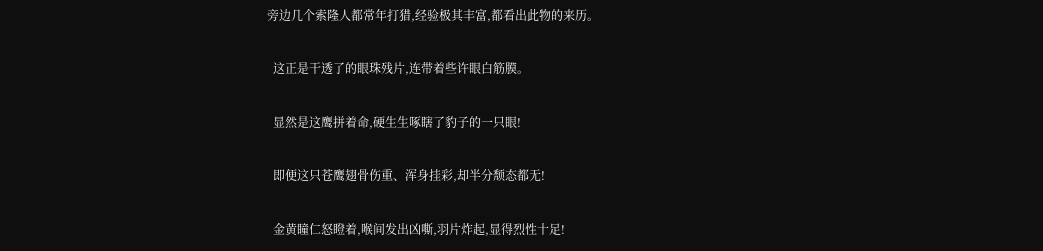旁边几个索隆人都常年打猎,经验极其丰富,都看出此物的来历。

  这正是干透了的眼珠残片,连带着些许眼白筋膜。

  显然是这鹰拼着命,硬生生啄瞎了豹子的一只眼!

  即便这只苍鹰翅骨伤重、浑身挂彩,却半分颓态都无!

  金黄瞳仁怒瞪着,喉间发出凶嘶,羽片炸起,显得烈性十足!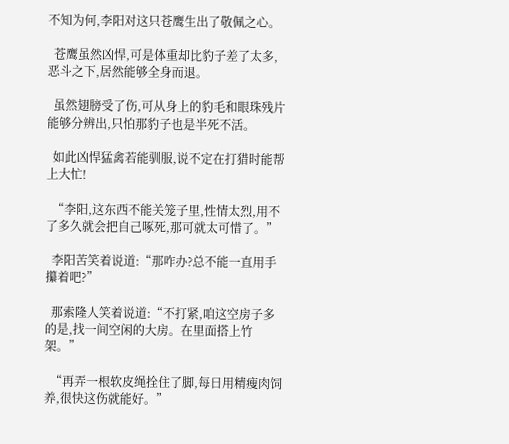不知为何,李阳对这只苍鹰生出了敬佩之心。

  苍鹰虽然凶悍,可是体重却比豹子差了太多,恶斗之下,居然能够全身而退。

  虽然翅膀受了伤,可从身上的豹毛和眼珠残片能够分辨出,只怕那豹子也是半死不活。

  如此凶悍猛禽若能驯服,说不定在打猎时能帮上大忙!

  “李阳,这东西不能关笼子里,性情太烈,用不了多久就会把自己啄死,那可就太可惜了。”

  李阳苦笑着说道:“那咋办?总不能一直用手攥着吧?”

  那索隆人笑着说道:“不打紧,咱这空房子多的是,找一间空闲的大房。在里面搭上竹架。”

  “再弄一根软皮绳拴住了脚,每日用精瘦肉饲养,很快这伤就能好。”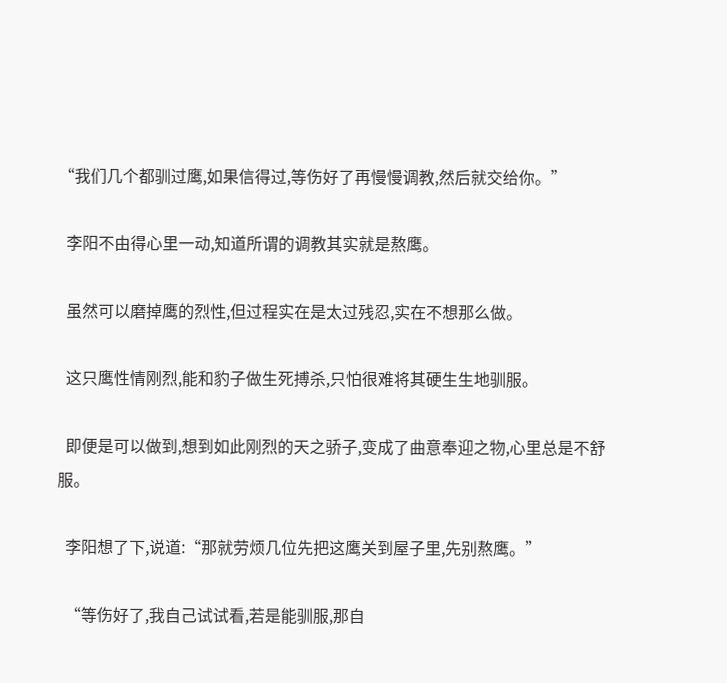“我们几个都驯过鹰,如果信得过,等伤好了再慢慢调教,然后就交给你。”

  李阳不由得心里一动,知道所谓的调教其实就是熬鹰。

  虽然可以磨掉鹰的烈性,但过程实在是太过残忍,实在不想那么做。

  这只鹰性情刚烈,能和豹子做生死搏杀,只怕很难将其硬生生地驯服。

  即便是可以做到,想到如此刚烈的天之骄子,变成了曲意奉迎之物,心里总是不舒服。

  李阳想了下,说道:“那就劳烦几位先把这鹰关到屋子里,先别熬鹰。”

  “等伤好了,我自己试试看,若是能驯服,那自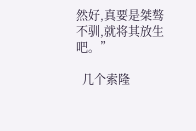然好,真要是桀骜不驯,就将其放生吧。”

  几个索隆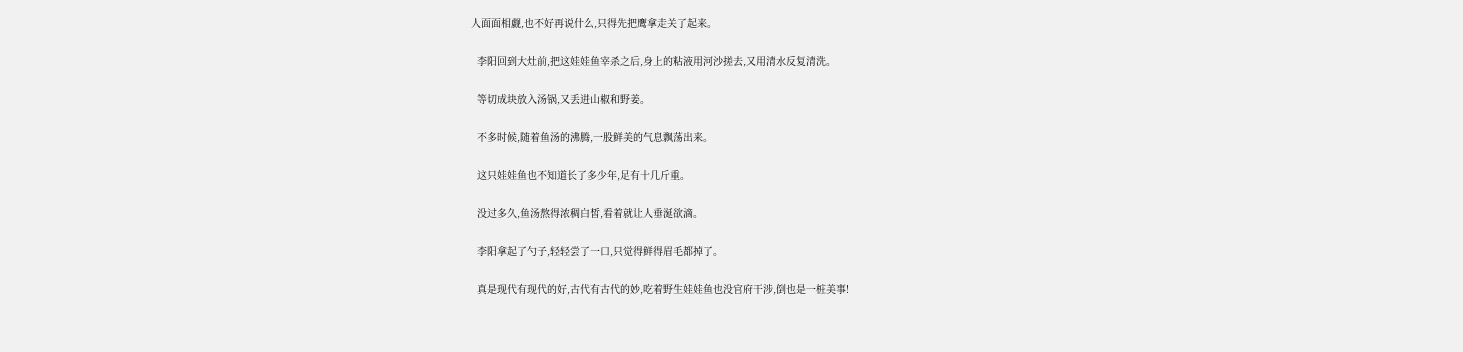人面面相觑,也不好再说什么,只得先把鹰拿走关了起来。

  李阳回到大灶前,把这娃娃鱼宰杀之后,身上的粘液用河沙搓去,又用清水反复清洗。

  等切成块放入汤锅,又丢进山椒和野姜。

  不多时候,随着鱼汤的沸腾,一股鲜美的气息飘荡出来。

  这只娃娃鱼也不知道长了多少年,足有十几斤重。

  没过多久,鱼汤熬得浓稠白皙,看着就让人垂涎欲滴。

  李阳拿起了勺子,轻轻尝了一口,只觉得鲜得眉毛都掉了。

  真是现代有现代的好,古代有古代的妙,吃着野生娃娃鱼也没官府干涉,倒也是一桩美事!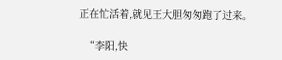正在忙活着,就见王大胆匆匆跑了过来。

  “李阳,快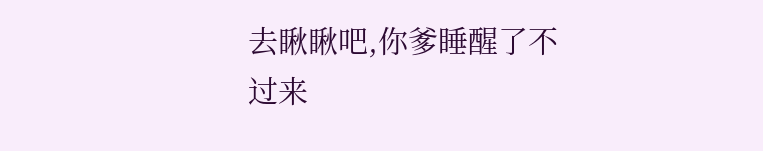去瞅瞅吧,你爹睡醒了不过来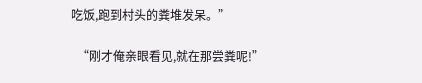吃饭,跑到村头的粪堆发呆。”

  “刚才俺亲眼看见,就在那尝粪呢!”